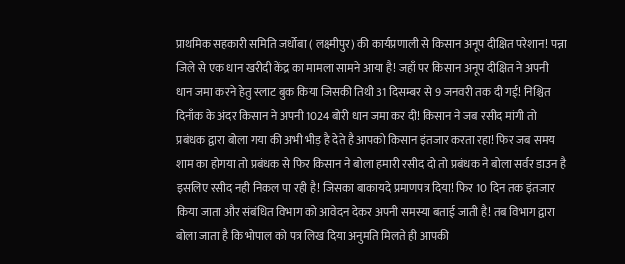प्राथमिक सहकारी समिति जर्धोबा ( लक्ष्मीपुर) की कार्यप्रणाली से किसान अनूप दीक्षित परेशान! पन्ना जिले से एक धान खरीदी केंद्र का मामला सामने आया है! जहाँ पर किसान अनूप दीक्षित ने अपनी धान जमा करने हेतु स्लाट बुक किया जिसकी तिथी 31 दिसम्बर से 9 जनवरी तक दी गई! निश्चित दिनाँक के अंदर किसान ने अपनी 1024 बोरी धान जमा कर दी! किसान ने जब रसीद मांगी तो प्रबंधक द्वारा बोला गया की अभी भीड़ है देते है आपको किसान इंतजार करता रहा! फिर जब समय शाम का होगया तो प्रबंधक से फिर किसान ने बोला हमारी रसीद दो तो प्रबंधक ने बोला सर्वर डाउन है इसलिए रसीद नही निकल पा रही है! जिसका बाकायदे प्रमाणपत्र दिया! फिर 10 दिन तक इंतजार किया जाता और संबंधित विभाग को आवेदन देकर अपनी समस्या बताई जाती है! तब विभाग द्वारा बोला जाता है कि भोपाल को पत्र लिख दिया अनुमति मिलते ही आपकी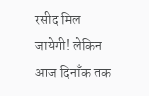रसीद मिल जायेगी! लेकिन आज दिनाँक तक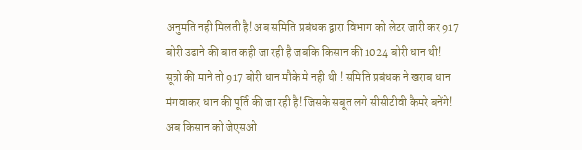अनुमति नही मिलती है! अब समिति प्रबंधक द्वारा विभाग को लेटर जारी कर 917 बोरी उढाने की बात कही जा रही है जबकि किसान की 1024 बोरी धान थी! सूत्रो की माने तो 917 बोरी धान मौके मे नही थी ! समिति प्रबंधक ने खराब धान मंगवाकर धान की पूर्ति की जा रही है! जिसके सबूत लगे सीसीटीवी कैमरे बनेंगे! अब किसान को जेएसओ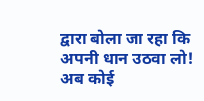द्वारा बोला जा रहा कि अपनी धान उठवा लो! अब कोई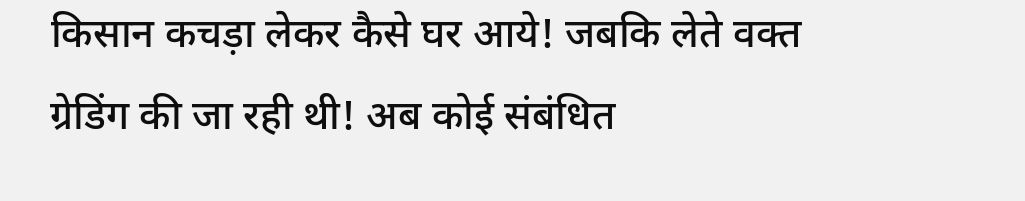किसान कचड़ा लेकर कैसे घर आये! जबकि लेते वक्त ग्रेडिंग की जा रही थी! अब कोई संबंधित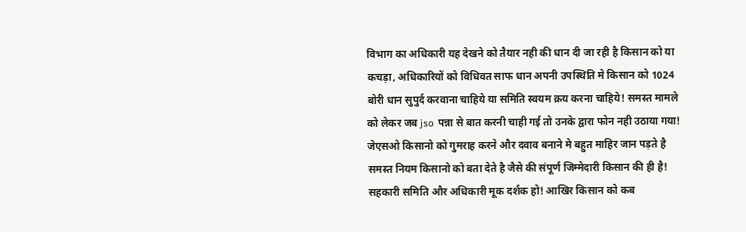विभाग का अधिकारी यह देखने को तैयार नही की धान दी जा रही है किसान को या कचड़ा, अधिकारियों को विधिवत साफ धान अपनी उपस्थिति मे किसान को 1024 बोरी धान सुपुर्द करवाना चाहिये या समिति स्वयम क्रय करना चाहिये! समस्त मामले को लेकर जब jso पन्ना से बात करनी चाही गई तो उनके द्वारा फोन नही उठाया गया! जेएसओ किसानो को गुमराह करने और दवाव बनाने मे बहुत माहिर जान पड़ते है समस्त नियम किसानो को बता देते है जैसे की संपूर्ण जिम्मेदारी किसान की ही है! सहकारी समिति और अधिकारी मूक दर्शक हो! आखिर किसान को कब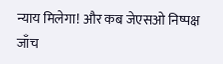न्याय मिलेगा! और कब जेएसओ निष्पक्ष जाँच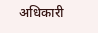अधिकारी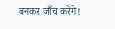बनकर जाँच करेगे!